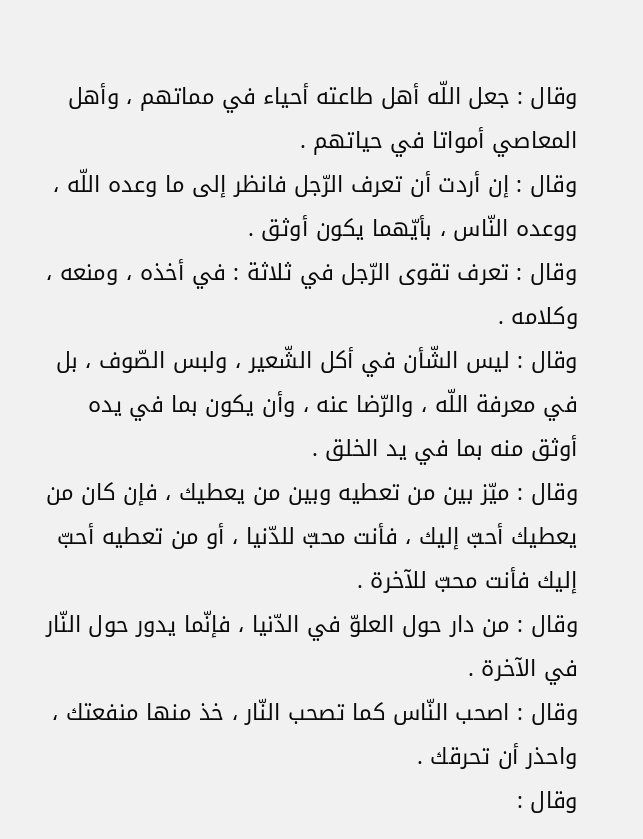وقال : جعل اللّه أهل طاعته أحياء في مماتهم ، وأهل المعاصي أمواتا في حياتهم .
وقال : إن أردت أن تعرف الرّجل فانظر إلى ما وعده اللّه ، ووعده النّاس ، بأيّهما يكون أوثق .
وقال : تعرف تقوى الرّجل في ثلاثة : في أخذه ، ومنعه ، وكلامه .
وقال : ليس الشّأن في أكل الشّعير ، ولبس الصّوف ، بل في معرفة اللّه ، والرّضا عنه ، وأن يكون بما في يده أوثق منه بما في يد الخلق .
وقال : ميّز بين من تعطيه وبين من يعطيك ، فإن كان من يعطيك أحبّ إليك ، فأنت محبّ للدّنيا ، أو من تعطيه أحبّ إليك فأنت محبّ للآخرة .
وقال : من دار حول العلوّ في الدّنيا ، فإنّما يدور حول النّار في الآخرة .
وقال : اصحب النّاس كما تصحب النّار ، خذ منها منفعتك ، واحذر أن تحرقك .
وقال :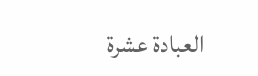العبادة عشرة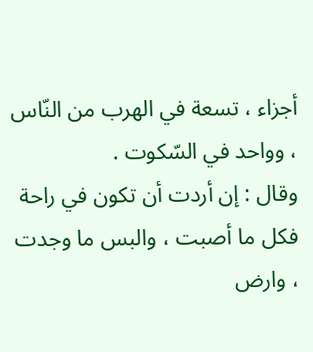أجزاء ، تسعة في الهرب من النّاس ، وواحد في السّكوت .
وقال : إن أردت أن تكون في راحة فكل ما أصبت ، والبس ما وجدت ، وارض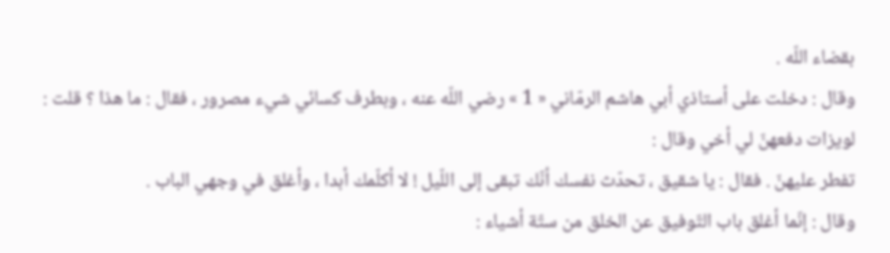بقضاء اللّه .
وقال : دخلت على أستاذي أبي هاشم الرمّاني « 1 » رضي اللّه عنه ، وبطرف كسائي شيء مصرور ، فقال : ما هذا ؟ قلت : لويزات دفعهنّ لي أخي وقال :
تفطر عليهنّ . فقال : يا شقيق ، تحدّث نفسك أنّك تبقى إلى اللّيل ! لا أكلّمك أبدا ، وأغلق في وجهي الباب .
وقال : إنّما أغلق باب التّوفيق عن الخلق من ستّة أشياء :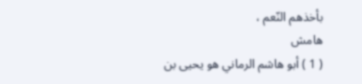بأخذهم النّعم ،
هامش
( 1 ) أبو هاشم الرماني هو يحيى بن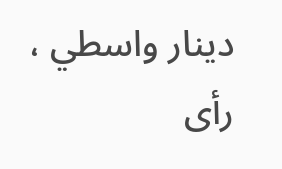دينار واسطي ، رأى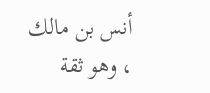أنس بن مالك ، وهو ثقة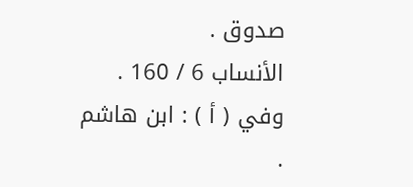صدوق .
الأنساب 6 / 160 . وفي ( أ ) : ابن هاشم .